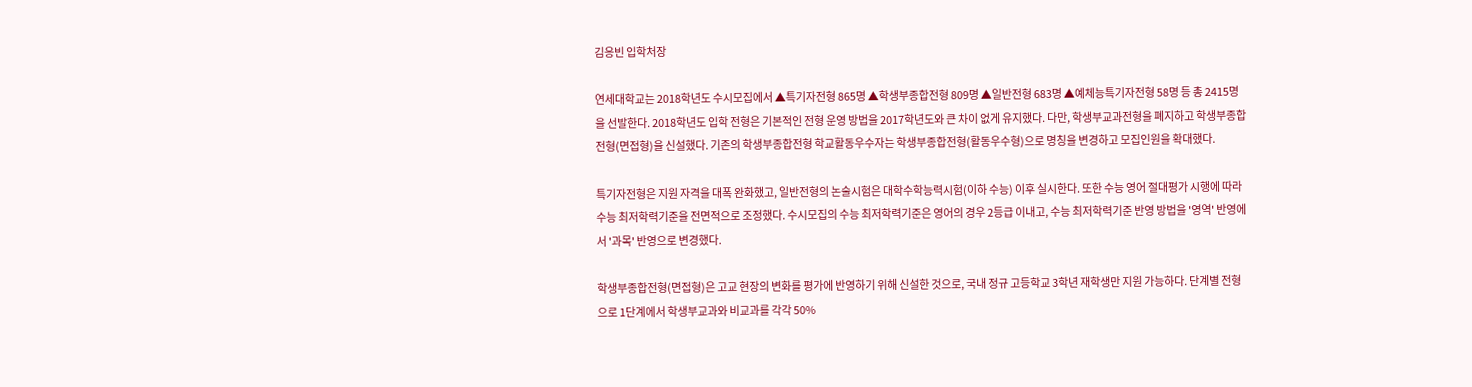김응빈 입학처장

연세대학교는 2018학년도 수시모집에서 ▲특기자전형 865명 ▲학생부종합전형 809명 ▲일반전형 683명 ▲예체능특기자전형 58명 등 총 2415명을 선발한다. 2018학년도 입학 전형은 기본적인 전형 운영 방법을 2017학년도와 큰 차이 없게 유지했다. 다만, 학생부교과전형을 폐지하고 학생부종합전형(면접형)을 신설했다. 기존의 학생부종합전형 학교활동우수자는 학생부종합전형(활동우수형)으로 명칭을 변경하고 모집인원을 확대했다.

특기자전형은 지원 자격을 대폭 완화했고, 일반전형의 논술시험은 대학수학능력시험(이하 수능) 이후 실시한다. 또한 수능 영어 절대평가 시행에 따라 수능 최저학력기준을 전면적으로 조정했다. 수시모집의 수능 최저학력기준은 영어의 경우 2등급 이내고, 수능 최저학력기준 반영 방법을 '영역' 반영에서 '과목' 반영으로 변경했다.

학생부종합전형(면접형)은 고교 현장의 변화를 평가에 반영하기 위해 신설한 것으로, 국내 정규 고등학교 3학년 재학생만 지원 가능하다. 단계별 전형으로 1단계에서 학생부교과와 비교과를 각각 50%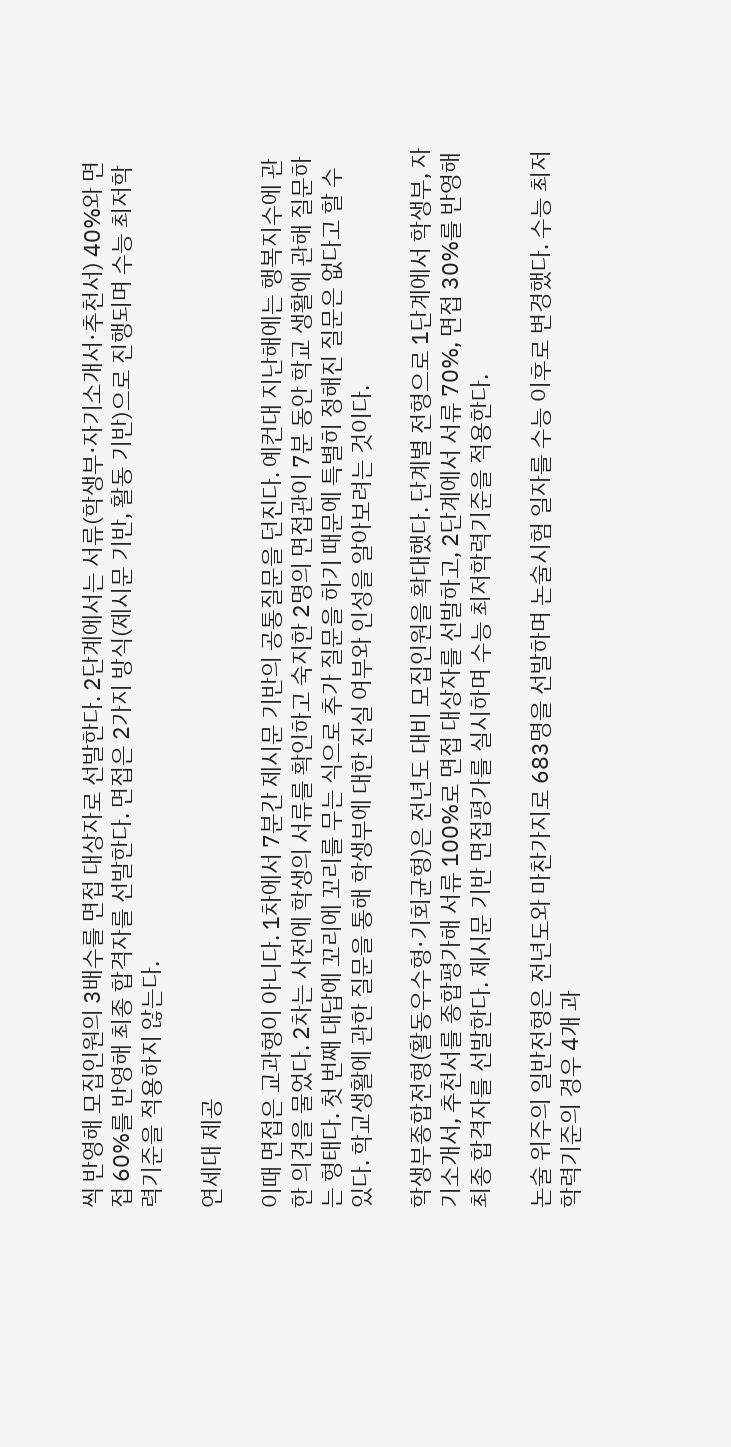씩 반영해 모집인원의 3배수를 면접 대상자로 선발한다. 2단계에서는 서류(학생부·자기소개서·추천서) 40%와 면접 60%를 반영해 최종 합격자를 선발한다. 면접은 2가지 방식(제시문 기반, 활동 기반)으로 진행되며 수능 최저학력기준을 적용하지 않는다.

연세대 제공

이때 면접은 교과형이 아니다. 1차에서 7분간 제시문 기반의 공통질문을 던진다. 예컨대 지난해에는 행복지수에 관한 의견을 물었다. 2차는 사전에 학생의 서류를 확인하고 숙지한 2명의 면접관이 7분 동안 학교 생활에 관해 질문하는 형태다. 첫 번째 대답에 꼬리에 꼬리를 무는 식으로 추가 질문을 하기 때문에 특별히 정해진 질문은 없다고 할 수 있다. 학교생활에 관한 질문을 통해 학생부에 대한 진실 여부와 인성을 알아보려는 것이다.

학생부종합전형(활동우수형·기회균형)은 전년도 대비 모집인원을 확대했다. 단계별 전형으로 1단계에서 학생부, 자기소개서, 추천서를 종합평가해 서류 100%로 면접 대상자를 선발하고, 2단계에서 서류 70%, 면접 30%를 반영해 최종 합격자를 선발한다. 제시문 기반 면접평가를 실시하며 수능 최저학력기준을 적용한다.

논술 위주의 일반전형은 전년도와 마찬가지로 683명을 선발하며 논술시험 일자를 수능 이후로 변경했다. 수능 최저학력기준의 경우 4개 과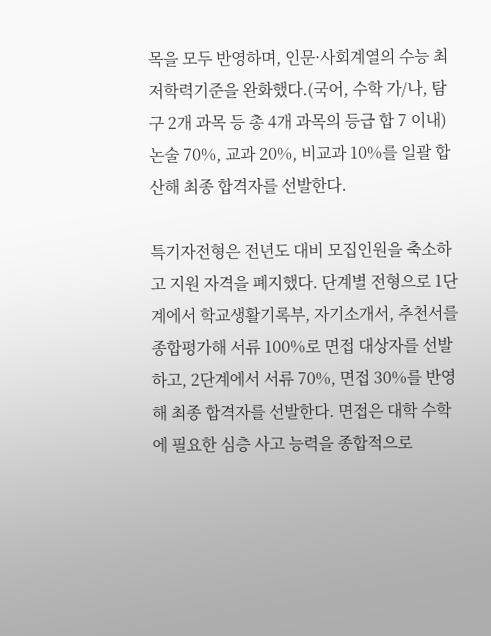목을 모두 반영하며, 인문·사회계열의 수능 최저학력기준을 완화했다.(국어, 수학 가/나, 탐구 2개 과목 등 총 4개 과목의 등급 합 7 이내) 논술 70%, 교과 20%, 비교과 10%를 일괄 합산해 최종 합격자를 선발한다.

특기자전형은 전년도 대비 모집인원을 축소하고 지원 자격을 폐지했다. 단계별 전형으로 1단계에서 학교생활기록부, 자기소개서, 추천서를 종합평가해 서류 100%로 면접 대상자를 선발하고, 2단계에서 서류 70%, 면접 30%를 반영해 최종 합격자를 선발한다. 면접은 대학 수학에 필요한 심층 사고 능력을 종합적으로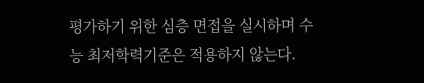평가하기 위한 심층 면접을 실시하며 수능 최저학력기준은 적용하지 않는다.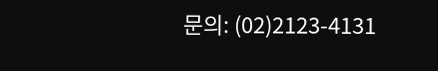문의: (02)2123-4131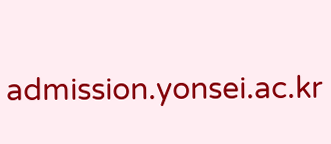admission.yonsei.ac.kr